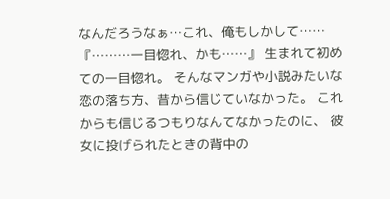なんだろうなぁ…これ、俺もしかして…… 『………一目惚れ、かも……』 生まれて初めての一目惚れ。 そんなマンガや小説みたいな恋の落ち方、昔から信じていなかった。 これからも信じるつもりなんてなかったのに、 彼女に投げられたときの背中の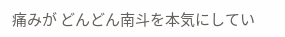痛みが どんどん南斗を本気にしてい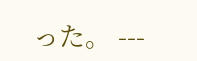った。 ---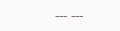--- ---